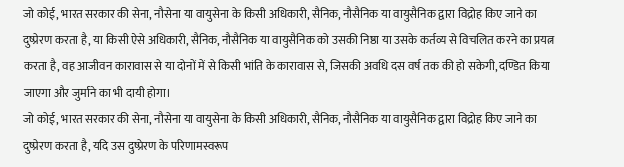जो कोई, भारत सरकार की सेना, नौसेना या वायुसेना के किसी अधिकारी, सैनिक, नौसैनिक या वायुसैनिक द्वारा विद्रोह किए जाने का दुष्प्रेरण करता है, या किसी ऐसे अधिकारी, सैनिक, नौसैनिक या वायुसैनिक को उसकी निष्ठा या उसके कर्तव्य से विचलित करने का प्रयत्न करता है, वह आजीवन कारावास से या दोनों में से किसी भांति के कारावास से, जिसकी अवधि दस वर्ष तक की हो सकेगी, दण्डित किया जाएगा और जुर्माने का भी दायी होगा।
जो कोई, भारत सरकार की सेना, नौसेना या वायुसेना के किसी अधिकारी, सैनिक, नौसैनिक या वायुसैनिक द्वारा विद्रोह किए जाने का दुष्प्रेरण करता है, यदि उस दुष्प्रेरण के परिणामस्वरूप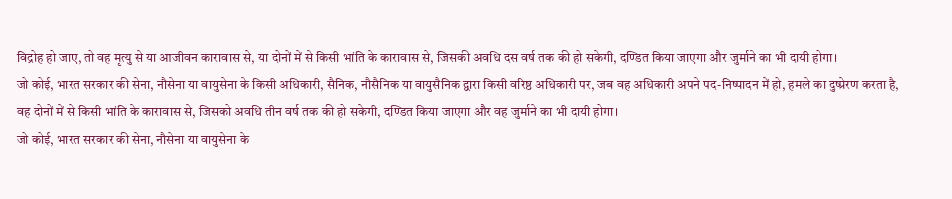विद्रोह हो जाए, तो वह मृत्यु से या आजीवन कारावास से, या दोनों में से किसी भांति के कारावास से, जिसकी अवधि दस वर्ष तक की हो सकेगी, दण्डित किया जाएगा और जुर्माने का भी दायी होगा।
जो कोई, भारत सरकार की सेना, नौसेना या वायुसेना के किसी अधिकारी, सैनिक, नौसैनिक या वायुसैनिक द्वारा किसी वरिष्ठ अधिकारी पर, जब वह अधिकारी अपने पद-निष्पादन में हो, हमले का दुष्प्रेरण करता है, वह दोनों में से किसी भांति के कारावास से, जिसको अवधि तीन वर्ष तक की हो सकेगी, दण्डित किया जाएगा और वह जुर्माने का भी दायी होगा।
जो कोई, भारत सरकार की सेना, नौसेना या वायुसेना के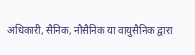अधिकारी, सैनिक, नौसैनिक या वायुसैनिक द्वारा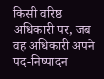किसी वरिष्ठ अधिकारी पर, जब वह अधिकारी अपने पद-निष्पादन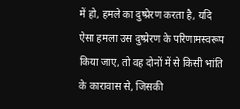में हो, हमले का दुष्प्रेरण करता है, यदि ऐसा हमला उस दुष्प्रेरण के परिणामस्वरूप किया जाए, तो वह दोनों में से किसी भांति के कारावास से, जिसकी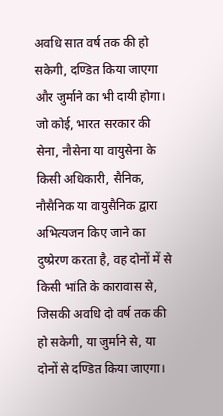अवधि सात वर्ष तक की हो सकेगी, दण्डित किया जाएगा और जुर्माने का भी दायी होगा।
जो कोई, भारत सरकार की सेना, नौसेना या वायुसेना के किसी अधिकारी, सैनिक, नौसैनिक या वायुसैनिक द्वारा अभित्यजन किए जाने का दुष्प्रेरण करता है, वह दोनों में से किसी भांति के कारावास से, जिसकी अवधि दो वर्ष तक की हो सकेगी, या जुर्माने से, या दोनों से दण्डित किया जाएगा।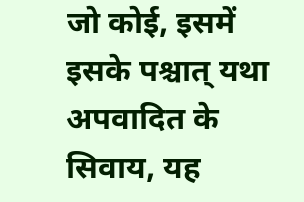जो कोई, इसमें इसके पश्चात् यथा अपवादित के सिवाय, यह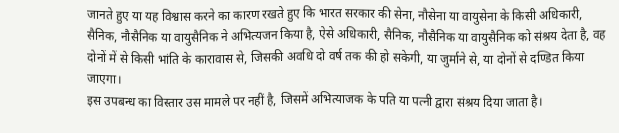जानते हुए या यह विश्वास करने का कारण रखते हुए कि भारत सरकार की सेना, नौसेना या वायुसेना के किसी अधिकारी, सैनिक, नौसैनिक या वायुसैनिक ने अभित्यजन किया है, ऐसे अधिकारी, सैनिक, नौसैनिक या वायुसैनिक को संश्रय देता है, वह दोनों में से किसी भांति के कारावास से, जिसकी अवधि दो वर्ष तक की हो सकेगी, या जुर्माने से, या दोनों से दण्डित किया जाएगा।
इस उपबन्ध का विस्तार उस मामले पर नहीं है, जिसमें अभित्याजक के पति या पत्नी द्वारा संश्रय दिया जाता है।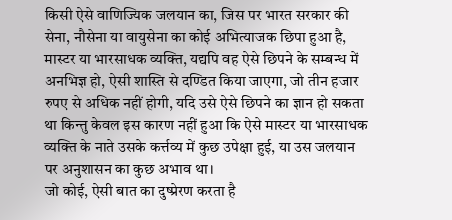किसी ऐसे वाणिज्यिक जलयान का, जिस पर भारत सरकार की सेना, नौसेना या वायुसेना का कोई अभित्याजक छिपा हुआ है, मास्टर या भारसाधक व्यक्ति, यद्यपि वह ऐसे छिपने के सम्बन्ध में अनभिज्ञ हो, ऐसी शास्ति से दण्डित किया जाएगा, जो तीन हजार रुपए से अधिक नहीं होगी, यदि उसे ऐसे छिपने का ज्ञान हो सकता था किन्तु केवल इस कारण नहीं हुआ कि ऐसे मास्टर या भारसाधक व्यक्ति के नाते उसके कर्त्तव्य में कुछ उपेक्षा हुई, या उस जलयान पर अनुशासन का कुछ अभाव था।
जो कोई, ऐसी बात का दुष्प्रेरण करता है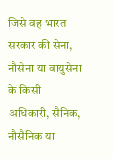जिसे वह भारत सरकार की सेना, नौसेना या वायुसेना के किसी अधिकारी, सैनिक, नौसैनिक या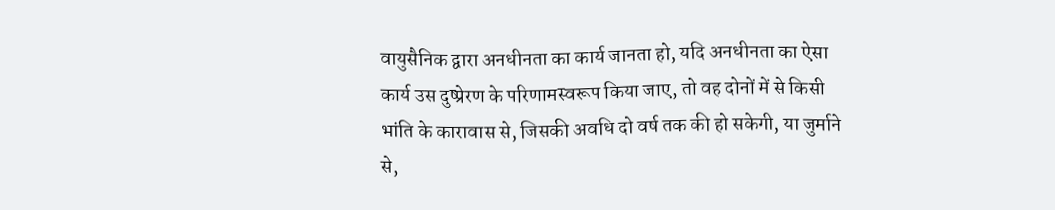वायुसैनिक द्वारा अनधीनता का कार्य जानता हो, यदि अनधीनता का ऐसा कार्य उस दुष्प्रेरण के परिणामस्वरूप किया जाए, तो वह दोनों में से किसी भांति के कारावास से, जिसकी अवधि दो वर्ष तक की हो सकेगी, या जुर्माने से,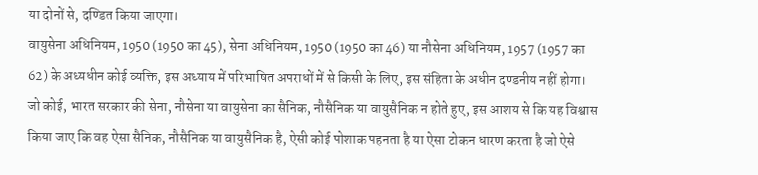या दोनों से, दण्डित किया जाएगा।
वायुसेना अधिनियम, 1950 (1950 का 45), सेना अधिनियम, 1950 (1950 का 46) या नौसेना अधिनियम, 1957 (1957 का 62) के अध्यधीन कोई व्यक्ति, इस अध्याय में परिभाषित अपराधों में से किसी के लिए, इस संहिता के अधीन दण्डनीय नहीं होगा।
जो कोई, भारत सरकार की सेना, नौसेना या वायुसेना का सैनिक, नौसैनिक या वायुसैनिक न होते हुए, इस आशय से कि यह विश्वास किया जाए कि वह ऐसा सैनिक, नौसैनिक या वायुसैनिक है, ऐसी कोई पोशाक पहनता है या ऐसा टोकन धारण करता है जो ऐसे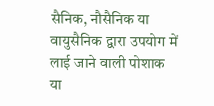सैनिक, नौसैनिक या वायुसैनिक द्वारा उपयोग में लाई जाने वाली पोशाक या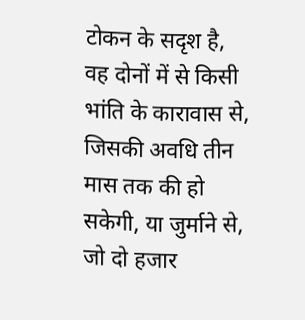टोकन के सदृश है, वह दोनों में से किसी भांति के कारावास से, जिसकी अवधि तीन मास तक की हो सकेगी, या जुर्माने से, जो दो हजार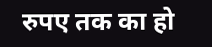रुपए तक का हो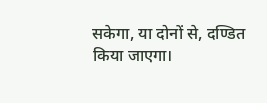सकेगा, या दोनों से, दण्डित किया जाएगा।